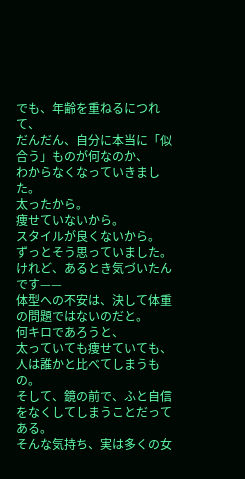でも、年齢を重ねるにつれて、
だんだん、自分に本当に「似合う」ものが何なのか、
わからなくなっていきました。
太ったから。
痩せていないから。
スタイルが良くないから。
ずっとそう思っていました。
けれど、あるとき気づいたんです——
体型への不安は、決して体重の問題ではないのだと。
何キロであろうと、
太っていても痩せていても、
人は誰かと比べてしまうもの。
そして、鏡の前で、ふと自信をなくしてしまうことだってある。
そんな気持ち、実は多くの女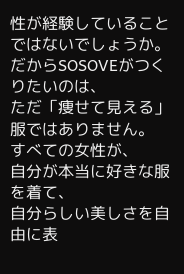性が経験していることではないでしょうか。
だからSOSOVEがつくりたいのは、
ただ「痩せて見える」服ではありません。
すべての女性が、
自分が本当に好きな服を着て、
自分らしい美しさを自由に表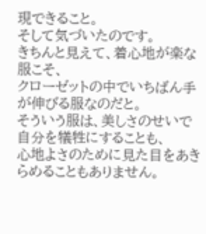現できること。
そして気づいたのです。
きちんと見えて、着心地が楽な服こそ、
クローゼットの中でいちばん手が伸びる服なのだと。
そういう服は、美しさのせいで自分を犠牲にすることも、
心地よさのために見た目をあきらめることもありません。